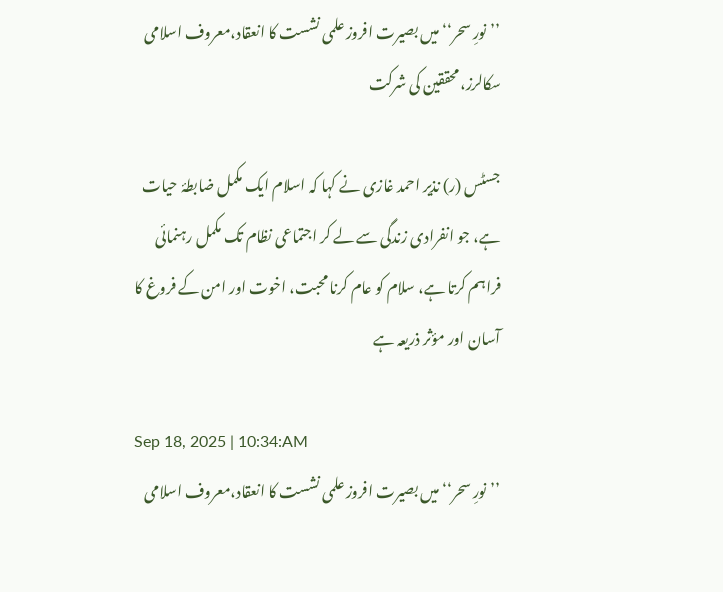’’نورِ سحر‘‘ میں بصیرت افروز علمی نشست کا انعقاد،معروف اسلامی سکالرز، محققین کی شرکت

جسٹس (ر) نذیر احمد غازی نے کہا کہ اسلام ایک مکمل ضابطۂ حیات ہے، جو انفرادی زندگی سے لے کر اجتماعی نظام تک مکمل رہنمائی فراہم کرتا ہے، سلام کو عام کرنا محبت، اخوت اور امن کے فروغ کا آسان اور مؤثر ذریعہ ہے

Sep 18, 2025 | 10:34:AM
’’نورِ سحر‘‘ میں بصیرت افروز علمی نشست کا انعقاد،معروف اسلامی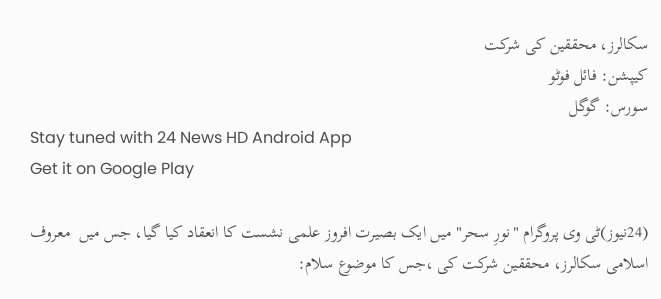سکالرز، محققین کی شرکت
کیپشن: فائل فوٹو
سورس: گوگل
Stay tuned with 24 News HD Android App
Get it on Google Play

(24نیوز)ٹی وی پروگرام "نورِ سحر" میں ایک بصیرت افروز علمی نشست کا انعقاد کیا گیا، جس میں  معروف اسلامی سکالرز، محققین شرکت کی ،جس کا موضوع سلام: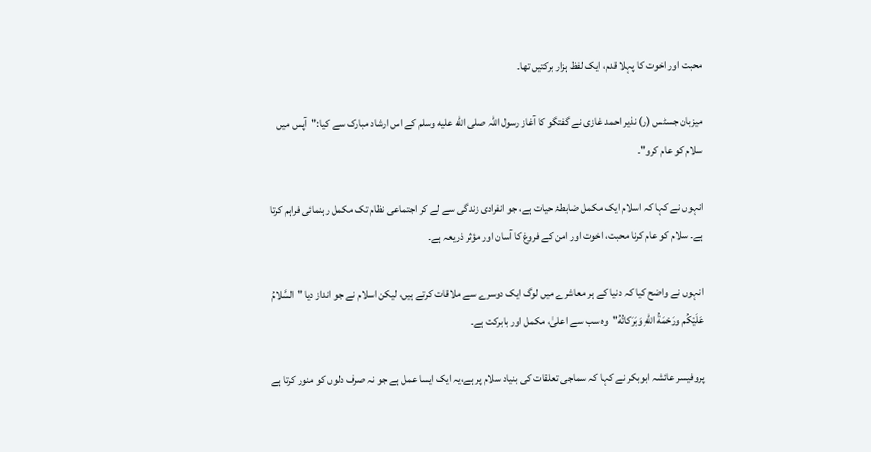محبت اور اخوت کا پہلا قدم، ایک لفظ ہزار برکتیں تھا۔

میزبان جسٹس (ر) نذیر احمد غازی نے گفتگو کا آغاز رسول اللہ صلى الله عليه وسلم کے اس ارشاد مبارک سے کیا:"آپس میں سلام کو عام کرو"۔

انہوں نے کہا کہ اسلام ایک مکمل ضابطۂ حیات ہے، جو انفرادی زندگی سے لے کر اجتماعی نظام تک مکمل رہنمائی فراہم کرتا ہے۔ سلام کو عام کرنا محبت، اخوت اور امن کے فروغ کا آسان اور مؤثر ذریعہ ہے۔

انہوں نے واضح کیا کہ دنیا کے ہر معاشرے میں لوگ ایک دوسرے سے ملاقات کرتے ہیں، لیکن اسلام نے جو انداز دیا "السَّلامُ عَلَيْكُم ورَحْمَةُ اللهِ وَبَرَكاتُهُ"  وہ سب سے اعلیٰ، مکمل اور بابرکت ہے۔

پروفیسر عائشہ ابوبکر نے کہا کہ سماجی تعلقات کی بنیاد سلام پر ہے،یہ ایک ایسا عمل ہے جو نہ صرف دلوں کو منور کرتا ہے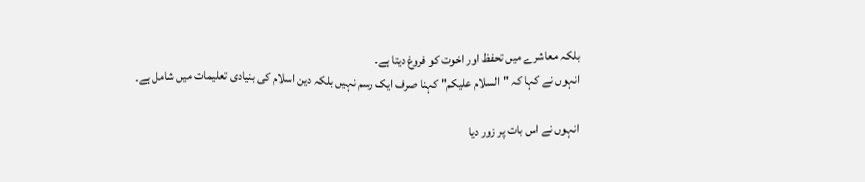بلکہ معاشرے میں تحفظ اور اخوت کو فروغ دیتا ہے۔
انہوں نے کہا کہ "السلام علیکم" کہنا صرف ایک رسم نہیں بلکہ دین اسلام کی بنیادی تعلیمات میں شامل ہے۔

انہوں نے اس بات پر زور دیا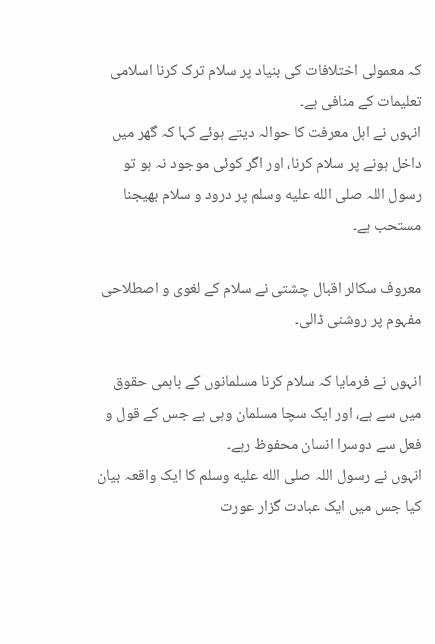کہ معمولی اختلافات کی بنیاد پر سلام ترک کرنا اسلامی تعلیمات کے منافی ہے۔
انہوں نے اہل معرفت کا حوالہ دیتے ہوئے کہا کہ گھر میں داخل ہونے پر سلام کرنا، اور اگر کوئی موجود نہ ہو تو رسول اللہ صلى الله عليه وسلم پر درود و سلام بھیجنا مستحب ہے۔

معروف سکالر اقبال چشتی نے سلام کے لغوی و اصطلاحی مفہوم پر روشنی ڈالی۔

انہوں نے فرمایا کہ سلام کرنا مسلمانوں کے باہمی حقوق میں سے ہے، اور ایک سچا مسلمان وہی ہے جس کے قول و فعل سے دوسرا انسان محفوظ رہے۔
انہوں نے رسول اللہ صلى الله عليه وسلم کا ایک واقعہ بیان کیا جس میں ایک عبادت گزار عورت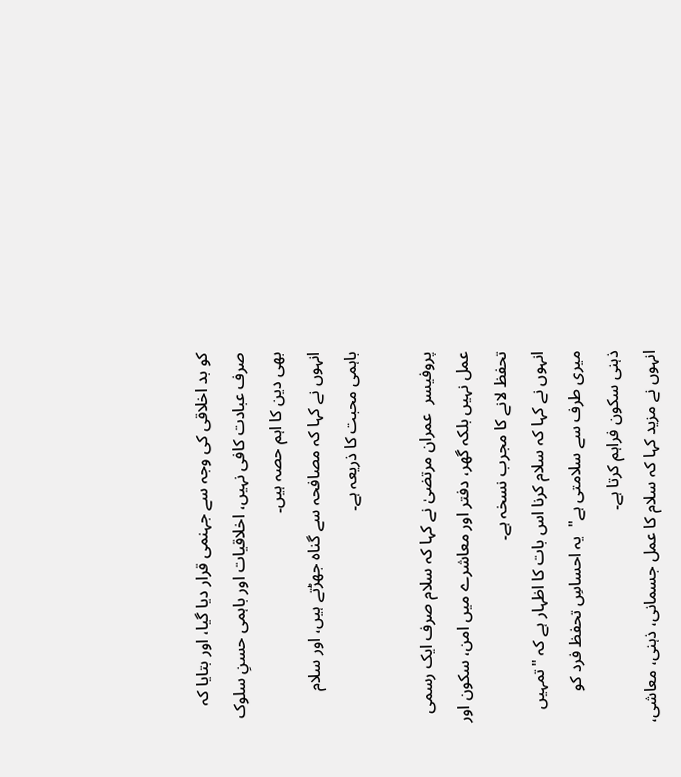کو بد اخلاقی کی وجہ سے جہنمی قرار دیا گیا، اور بتایا کہ صرف عبادت کافی نہیں، اخلاقیات اور باہمی حسنِ سلوک بھی دین کا اہم حصہ ہیں۔
انہوں نے کہا کہ مصافحہ سے گناہ جھڑتے ہیں، اور سلام باہمی محبت کا ذریعہ ہے۔

پروفیسر  عمران مرتضیٰ نے کہا کہ سلام صرف ایک رسمی عمل نہیں بلکہ گھر، دفتر اور معاشرے میں امن، سکون اور تحفظ لانے کا مجرب نسخہ ہے۔
انہوں نے کہا کہ سلام کرنا اس بات کا اظہار ہے کہ "تمہیں میری طرف سے سلامتی ہے"  یہ احساسِ تحفظ فرد کو ذہنی سکون فراہم کرتا ہے۔
انہوں نے مزید کہا کہ سلام کا عمل جسمانی، ذہنی، معاشی،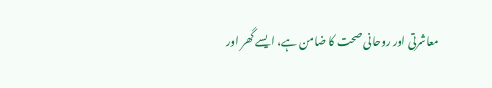معاشرتی اور روحانی صحت کا ضامن ہے، ایسے گھر اور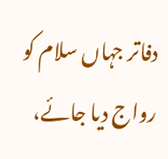دفاتر جہاں سلام کو رواج دیا جائے،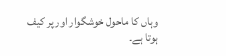وہاں کا ماحول خوشگوار اور پر کیف ہوتا ہے۔